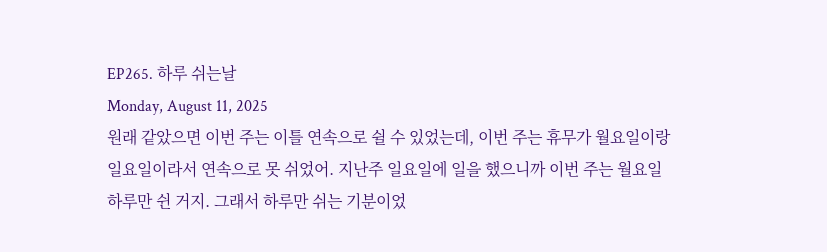EP265. 하루 쉬는날
Monday, August 11, 2025
원래 같았으면 이번 주는 이틀 연속으로 쉴 수 있었는데, 이번 주는 휴무가 월요일이랑 일요일이라서 연속으로 못 쉬었어. 지난주 일요일에 일을 했으니까 이번 주는 월요일 하루만 쉰 거지. 그래서 하루만 쉬는 기분이었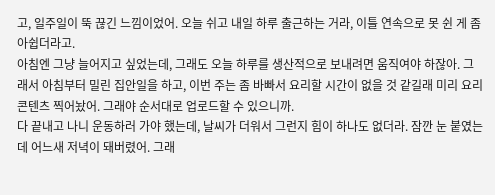고, 일주일이 뚝 끊긴 느낌이었어. 오늘 쉬고 내일 하루 출근하는 거라, 이틀 연속으로 못 쉰 게 좀 아쉽더라고.
아침엔 그냥 늘어지고 싶었는데, 그래도 오늘 하루를 생산적으로 보내려면 움직여야 하잖아. 그래서 아침부터 밀린 집안일을 하고, 이번 주는 좀 바빠서 요리할 시간이 없을 것 같길래 미리 요리 콘텐츠 찍어놨어. 그래야 순서대로 업로드할 수 있으니까.
다 끝내고 나니 운동하러 가야 했는데, 날씨가 더워서 그런지 힘이 하나도 없더라. 잠깐 눈 붙였는데 어느새 저녁이 돼버렸어. 그래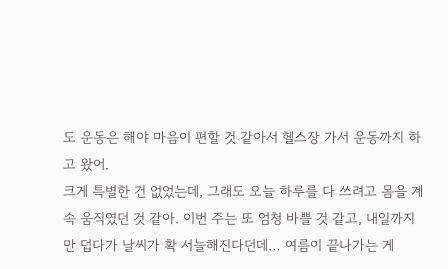도 운동은 해야 마음이 편할 것 같아서 헬스장 가서 운동까지 하고 왔어.
크게 특별한 건 없었는데, 그래도 오늘 하루를 다 쓰려고 몸을 계속 움직였던 것 같아. 이번 주는 또 엄청 바쁠 것 같고, 내일까지만 덥다가 날씨가 확 서늘해진다던데… 여름이 끝나가는 게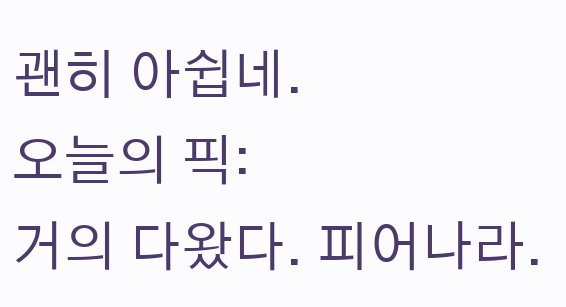괜히 아쉽네.
오늘의 픽:
거의 다왔다. 피어나라.